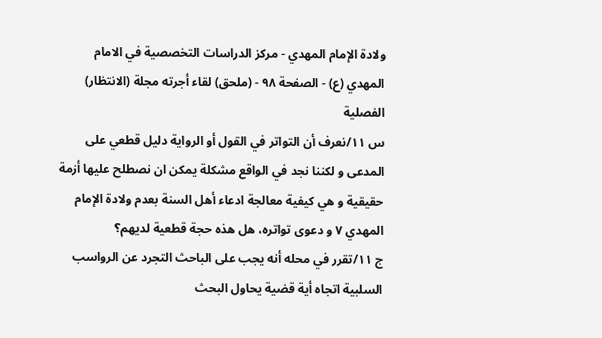ولادة الإمام المهدي - مركز الدراسات التخصصية في الامام المهدي (ع) - الصفحة ٩٨ - (ملحق) لقاء أجرته مجلة (الانتظار) الفصلية
س ١١/نعرف أن التواتر في القول أو الرواية دليل قطعي على المدعى و لكننا نجد في الواقع مشكلة يمكن ان نصطلح عليها أزمة حقيقية و هي كيفية معالجة ادعاء أهل السنة بعدم ولادة الإمام المهدي ٧ و دعوى تواتره، هل هذه حجة قطعية لديهم؟
ج ١١/تقرر في محله أنه يجب على الباحث التجرد عن الرواسب السلبية اتجاه أية قضية يحاول البحث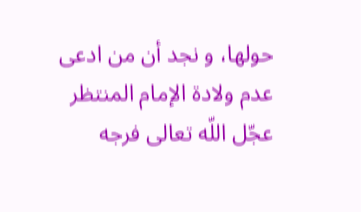حولها، و نجد أن من ادعى عدم ولادة الإمام المنتظر عجّل اللّه تعالى فرجه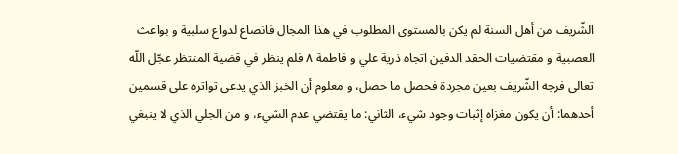الشّريف من أهل السنة لم يكن بالمستوى المطلوب في هذا المجال فانصاع لدواع سلبية و بواعث العصبية و مقتضيات الحقد الدفين اتجاه ذرية علي و فاطمة ٨ فلم ينظر في قضية المنتظر عجّل اللّه تعالى فرجه الشّريف بعين مجردة فحصل ما حصل، و معلوم أن الخبز الذي يدعى تواتره على قسمين أحدهما: أن يكون مغزاه إثبات وجود شيء، الثاني: ما يقتضي عدم الشيء، و من الجلي الذي لا ينبغي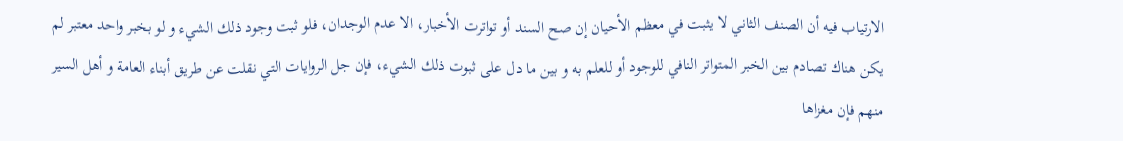الارتياب فيه أن الصنف الثاني لا يثبت في معظم الأحيان إن صح السند أو تواترت الأخبار، الا عدم الوجدان، فلو ثبت وجود ذلك الشيء و لو بخبر واحد معتبر لم يكن هناك تصادم بين الخبر المتواتر النافي للوجود أو للعلم به و بين ما دل على ثبوت ذلك الشيء، فإن جل الروايات التي نقلت عن طريق أبناء العامة و أهل السير منهم فإن مغزاها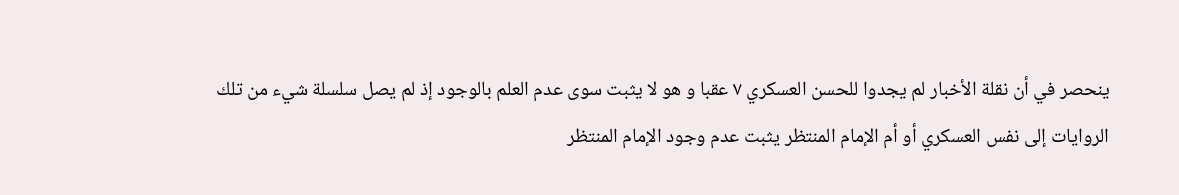ينحصر في أن نقلة الأخبار لم يجدوا للحسن العسكري ٧ عقبا و هو لا يثبت سوى عدم العلم بالوجود إذ لم يصل سلسلة شيء من تلك الروايات إلى نفس العسكري أو أم الإمام المنتظر يثبت عدم وجود الإمام المنتظر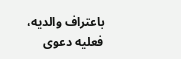باعتراف والديه، فعليه دعوى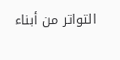التواتر من أبناء